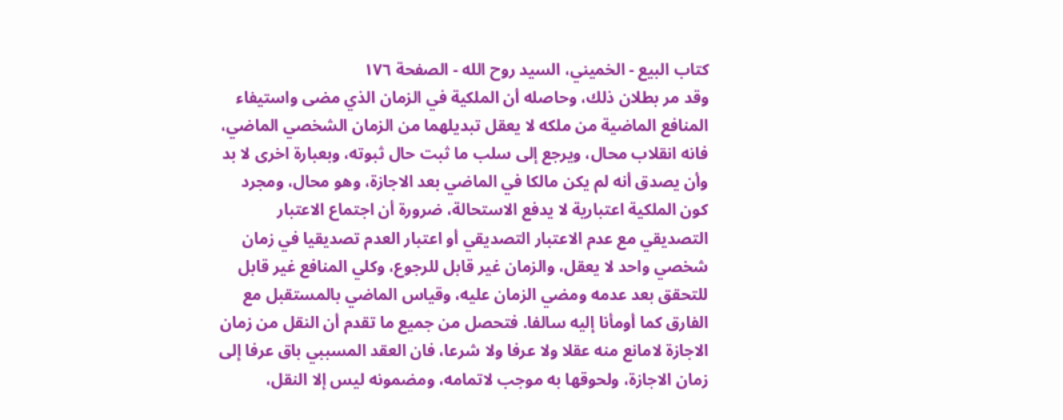كتاب البيع - الخميني، السيد روح الله - الصفحة ١٧٦
وقد مر بطلان ذلك، وحاصله أن الملكية في الزمان الذي مضى واستيفاء المنافع الماضية من ملكه لا يعقل تبديلهما من الزمان الشخصي الماضي، فانه انقلاب محال، ويرجع إلى سلب ما ثبت حال ثبوته، وبعبارة اخرى لا بد وأن يصدق أنه لم يكن مالكا في الماضي بعد الاجازة، وهو محال، ومجرد كون الملكية اعتبارية لا يدفع الاستحالة، ضرورة أن اجتماع الاعتبار التصديقي مع عدم الاعتبار التصديقي أو اعتبار العدم تصديقيا في زمان شخصي واحد لا يعقل، والزمان غير قابل للرجوع، وكلي المنافع غير قابل للتحقق بعد عدمه ومضي الزمان عليه، وقياس الماضي بالمستقبل مع الفارق كما أومأنا إليه سالفا. فتحصل من جميع ما تقدم أن النقل من زمان الاجازة لامانع منه عقلا ولا عرفا ولا شرعا، فان العقد المسببي باق عرفا إلى زمان الاجازة، ولحوقها به موجب لاتمامه، ومضمونه ليس إلا النقل،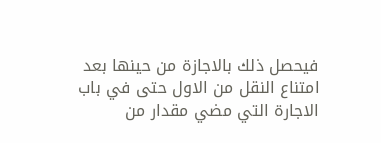فيحصل ذلك بالاجازة من حينها بعد امتناع النقل من الاول حتى في باب الاجارة التي مضي مقدار من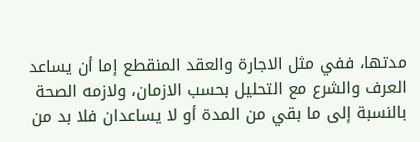مدتها، ففي مثل الاجارة والعقد المنقطع إما أن يساعد العرف والشرع مع التحليل بحسب الازمان، ولازمه الصحة بالنسبة إلى ما بقي من المدة أو لا يساعدان فلا بد من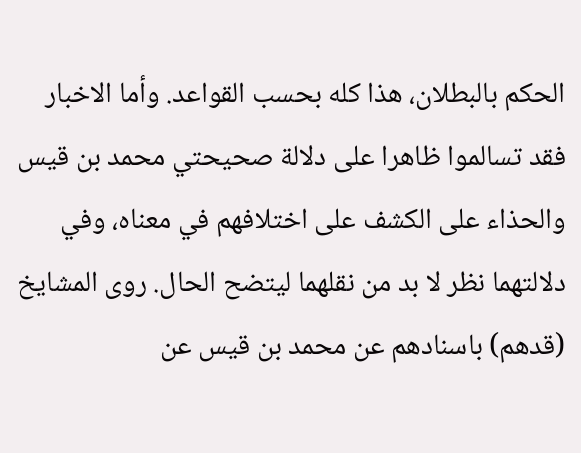الحكم بالبطلان، هذا كله بحسب القواعد. وأما الاخبار فقد تسالموا ظاهرا على دلالة صحيحتي محمد بن قيس والحذاء على الكشف على اختلافهم في معناه، وفي دلالتهما نظر لا بد من نقلهما ليتضح الحال. روى المشايخ (قدهم) باسنادهم عن محمد بن قيس عن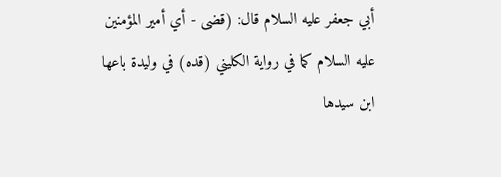أبي جعفر عليه السلام قال: (قضى - أي أمير المؤمنين عليه السلام كما في رواية الكليني (قده) في وليدة باعها ابن سيدها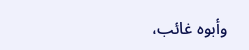وأبوه غائب،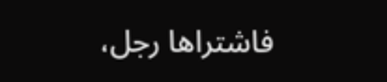فاشتراها رجل،